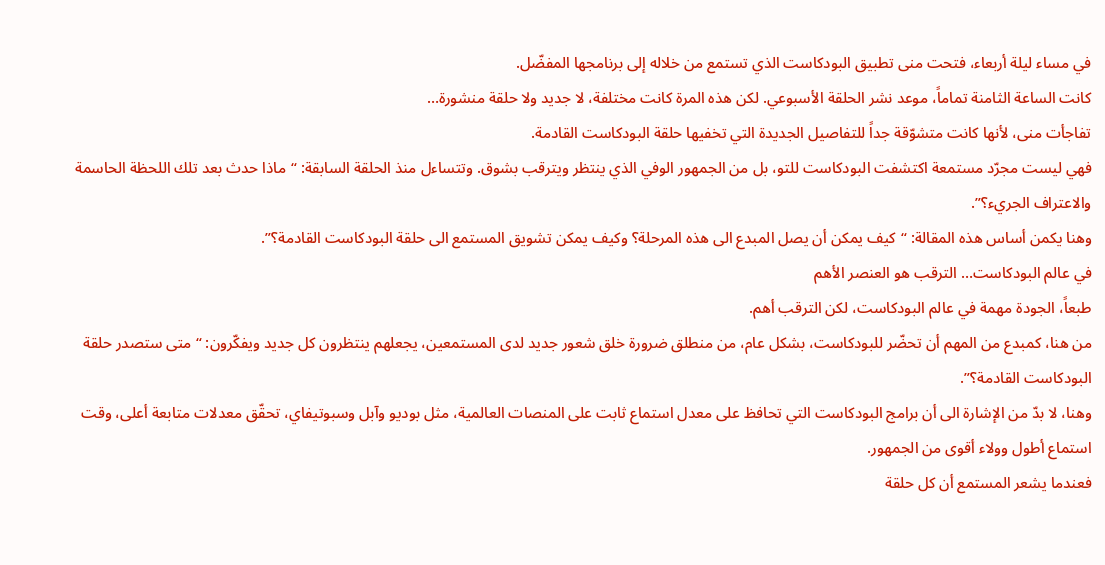في مساء ليلة أربعاء، فتحت منى تطبيق البودكاست الذي تستمع من خلاله إلى برنامجها المفضّل.
كانت الساعة الثامنة تماماً، موعد نشر الحلقة الأسبوعي. لكن هذه المرة كانت مختلفة، لا جديد ولا حلقة منشورة…
تفاجأت منى، لأنها كانت متشوّقة جداً للتفاصيل الجديدة التي تخفيها حلقة البودكاست القادمة.
فهي ليست مجرّد مستمعة اكتشفت البودكاست للتو، بل من الجمهور الوفي الذي ينتظر ويترقب بشوق. وتتساءل منذ الحلقة السابقة: “ماذا حدث بعد تلك اللحظة الحاسمة والاعتراف الجريء؟”.
وهنا يكمن أساس هذه المقالة: “كيف يمكن أن يصل المبدع الى هذه المرحلة؟ وكيف يمكن تشويق المستمع الى حلقة البودكاست القادمة؟”.
في عالم البودكاست… الترقب هو العنصر الأهم
طبعاً، الجودة مهمة في عالم البودكاست، لكن الترقب أهم.
من هنا، كمبدع من المهم أن تحضّر للبودكاست، بشكل عام، من منطلق ضرورة خلق شعور جديد لدى المستمعين، يجعلهم ينتظرون كل جديد ويفكّرون: “متى ستصدر حلقة البودكاست القادمة؟”.
وهنا، لا بدّ من الإشارة الى أن برامج البودكاست التي تحافظ على معدل استماع ثابت على المنصات العالمية، مثل بوديو وآبل وسبوتيفاي، تحقّق معدلات متابعة أعلى، وقت استماع أطول وولاء أقوى من الجمهور.
فعندما يشعر المستمع أن كل حلقة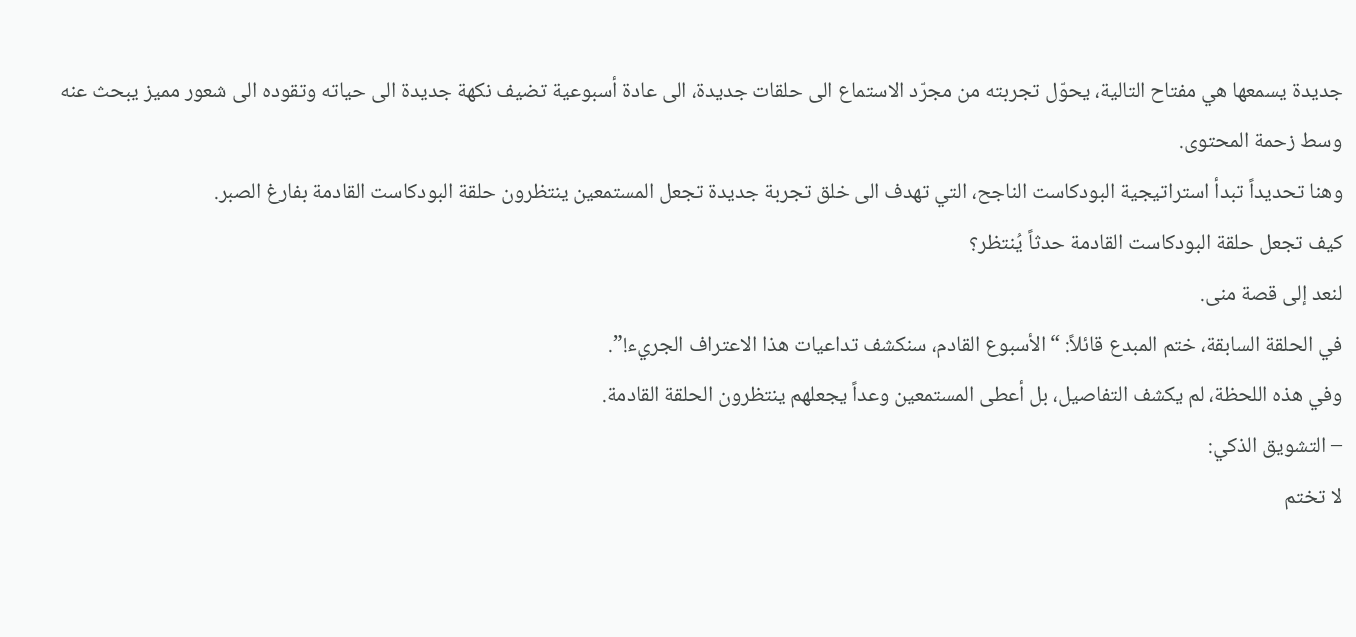جديدة يسمعها هي مفتاح التالية، يحوّل تجربته من مجرّد الاستماع الى حلقات جديدة، الى عادة أسبوعية تضيف نكهة جديدة الى حياته وتقوده الى شعور مميز يبحث عنه وسط زحمة المحتوى.
وهنا تحديداً تبدأ استراتيجية البودكاست الناجح، التي تهدف الى خلق تجربة جديدة تجعل المستمعين ينتظرون حلقة البودكاست القادمة بفارغ الصبر.
كيف تجعل حلقة البودكاست القادمة حدثاً يُنتظر؟
لنعد إلى قصة منى.
في الحلقة السابقة، ختم المبدع قائلاً: “الأسبوع القادم، سنكشف تداعيات هذا الاعتراف الجريء!”.
وفي هذه اللحظة، لم يكشف التفاصيل، بل أعطى المستمعين وعداً يجعلهم ينتظرون الحلقة القادمة.
– التشويق الذكي:
لا تختم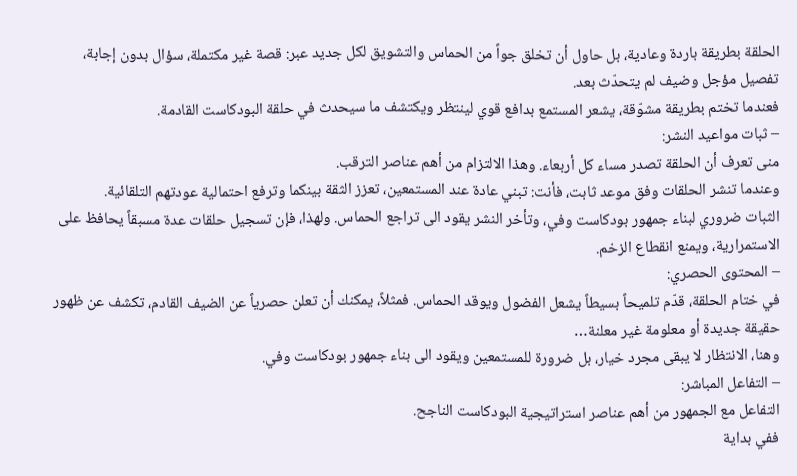الحلقة بطريقة باردة وعادية، بل حاول أن تخلق جواً من الحماس والتشويق لكل جديد عبر: قصة غير مكتملة، سؤال بدون إجابة، تفصيل مؤجل وضيف لم يتحدّث بعد.
فعندما تختم بطريقة مشوّقة، يشعر المستمع بدافع قوي لينتظر ويكتشف ما سيحدث في حلقة البودكاست القادمة.
– ثبات مواعيد النشر:
منى تعرف أن الحلقة تصدر مساء كل أربعاء. وهذا الالتزام من أهم عناصر الترقب.
وعندما تنشر الحلقات وفق موعد ثابت، فأنت: تبني عادة عند المستمعين، تعزز الثقة بينكما وترفع احتمالية عودتهم التلقائية.
الثبات ضروري لبناء جمهور بودكاست وفي، وتأخر النشر يقود الى تراجع الحماس. ولهذا، فإن تسجيل حلقات عدة مسبقاً يحافظ على الاستمرارية، ويمنع انقطاع الزخم.
– المحتوى الحصري:
في ختام الحلقة، قدّم تلميحاً بسيطاً يشعل الفضول ويوقد الحماس. فمثلاً، يمكنك أن تعلن حصرياً عن الضيف القادم، تكشف عن ظهور حقيقة جديدة أو معلومة غير معلنة…
وهنا، الانتظار لا يبقى مجرد خيار، بل ضرورة للمستمعين ويقود الى بناء جمهور بودكاست وفي.
– التفاعل المباشر:
التفاعل مع الجمهور من أهم عناصر استراتيجية البودكاست الناجح.
ففي بداية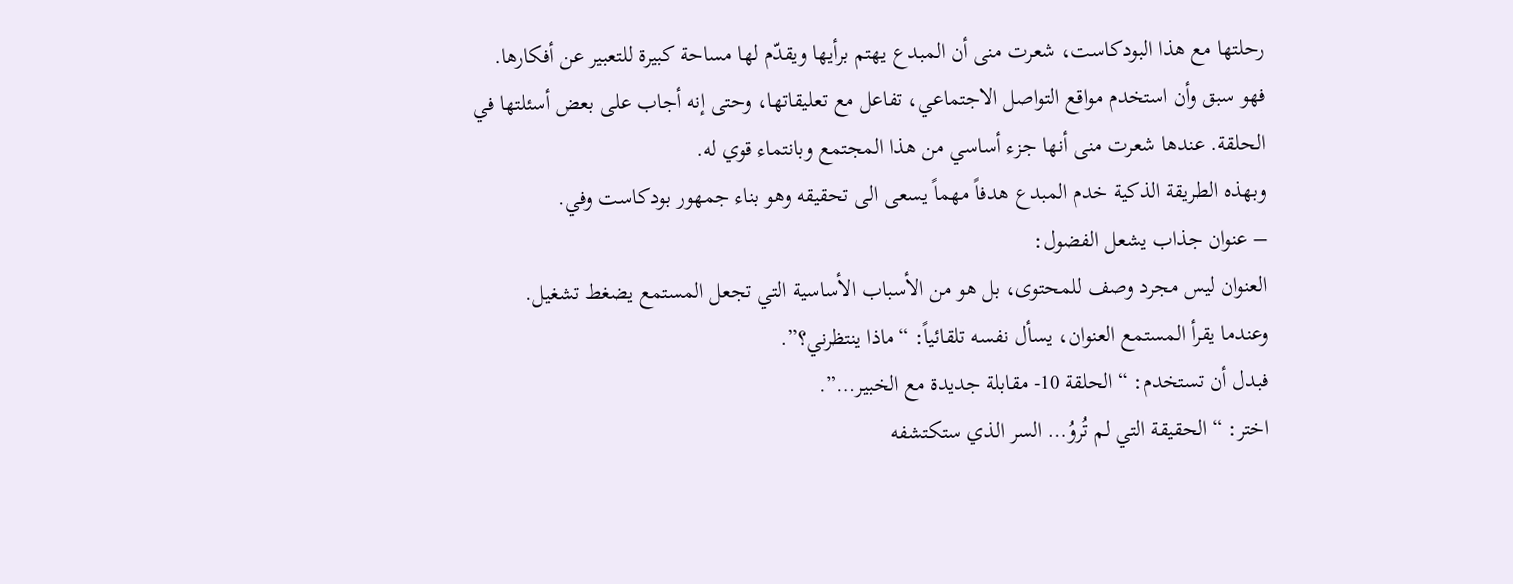رحلتها مع هذا البودكاست، شعرت منى أن المبدع يهتم برأيها ويقدّم لها مساحة كبيرة للتعبير عن أفكارها.
فهو سبق وأن استخدم مواقع التواصل الاجتماعي، تفاعل مع تعليقاتها، وحتى إنه أجاب على بعض أسئلتها في الحلقة. عندها شعرت منى أنها جزء أساسي من هذا المجتمع وبانتماء قوي له.
وبهذه الطريقة الذكية خدم المبدع هدفاً مهماً يسعى الى تحقيقه وهو بناء جمهور بودكاست وفي.
– عنوان جذاب يشعل الفضول:
العنوان ليس مجرد وصف للمحتوى، بل هو من الأسباب الأساسية التي تجعل المستمع يضغط تشغيل.
وعندما يقرأ المستمع العنوان، يسأل نفسه تلقائياً: “ماذا ينتظرني؟”.
فبدل أن تستخدم: “الحلقة 10- مقابلة جديدة مع الخبير…”.
اختر: “الحقيقة التي لم تُروُ… السر الذي ستكتشفه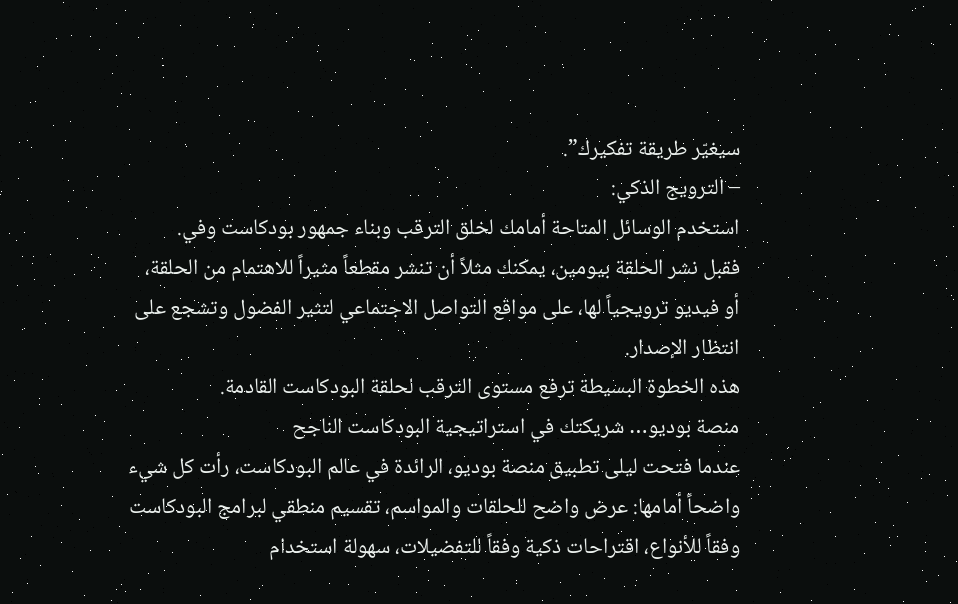سيغيّر طريقة تفكيرك”.
– الترويج الذكي:
استخدم الوسائل المتاحة أمامك لخلق الترقب وبناء جمهور بودكاست وفي.
فقبل نشر الحلقة بيومين، يمكنك مثلاً أن تنشر مقطعاً مثيراً للاهتمام من الحلقة، أو فيديو ترويجياً لها، على مواقع التواصل الاجتماعي لتثير الفضول وتشجع على انتظار الإصدار.
هذه الخطوة البسيطة ترفع مستوى الترقب لحلقة البودكاست القادمة.
منصة بوديو… شريكتك في استراتيجية البودكاست الناجح
عندما فتحت ليلى تطبيق منصة بوديو، الرائدة في عالم البودكاست، رأت كل شيء واضحاً أمامها: عرض واضح للحلقات والمواسم، تقسيم منطقي لبرامج البودكاست وفقاً للأنواع، اقتراحات ذكية وفقاً للتفضيلات، سهولة استخدام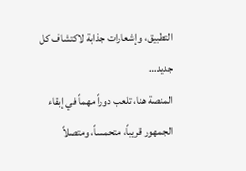التطبيق، وإشعارات جذابة لاكتشاف كل جديد…
المنصة هنا، تلعب دوراً مهماً في إبقاء الجمهور قريباً، متحمساً، ومتصلاً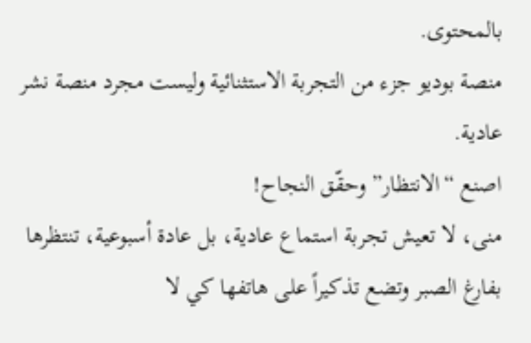بالمحتوى.
منصة بوديو جزء من التجربة الاستثنائية وليست مجرد منصة نشر عادية.
اصنع “الانتظار” وحقّق النجاح!
منى، لا تعيش تجربة استماع عادية، بل عادة أسبوعية، تنتظرها بفارغ الصبر وتضع تذكيراً على هاتفها كي لا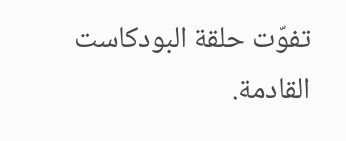تفوّت حلقة البودكاست القادمة.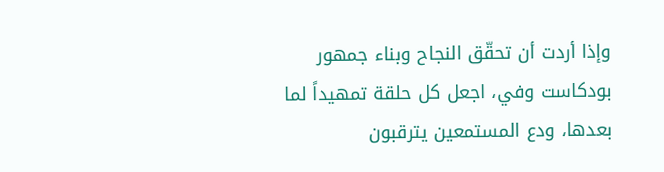وإذا أردت أن تحقّق النجاح وبناء جمهور بودكاست وفي، اجعل كل حلقة تمهيداً لما بعدها، ودع المستمعين يترقبون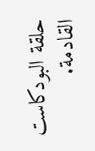حلقة البودكاست القادمة.